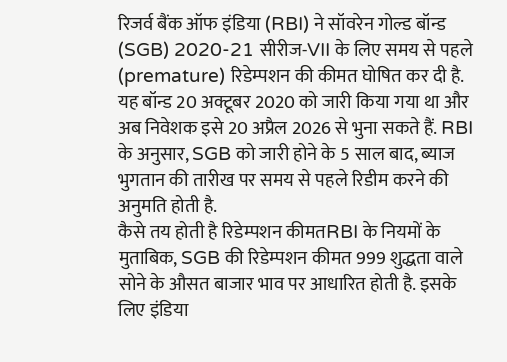रिजर्व बैंक ऑफ इंडिया (RBI) ने सॉवरेन गोल्ड बॉन्ड (SGB) 2020-21 सीरीज-VII के लिए समय से पहले (premature) रिडेम्पशन की कीमत घोषित कर दी है. यह बॉन्ड 20 अक्टूबर 2020 को जारी किया गया था और अब निवेशक इसे 20 अप्रैल 2026 से भुना सकते हैं. RBI के अनुसार, SGB को जारी होने के 5 साल बाद, ब्याज भुगतान की तारीख पर समय से पहले रिडीम करने की अनुमति होती है.
कैसे तय होती है रिडेम्पशन कीमतRBI के नियमों के मुताबिक, SGB की रिडेम्पशन कीमत 999 शुद्धता वाले सोने के औसत बाजार भाव पर आधारित होती है. इसके लिए इंडिया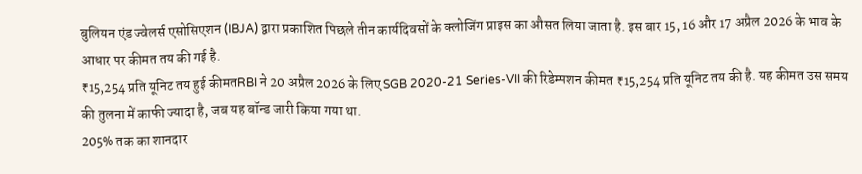बुलियन एंड ज्वेलर्स एसोसिएशन (IBJA) द्वारा प्रकाशित पिछले तीन कार्यदिवसों के क्लोजिंग प्राइस का औसत लिया जाता है. इस बार 15, 16 और 17 अप्रैल 2026 के भाव के आधार पर कीमत तय की गई है.
₹15,254 प्रति यूनिट तय हुई कीमतRBI ने 20 अप्रैल 2026 के लिए SGB 2020-21 Series-VII की रिडेम्पशन कीमत ₹15,254 प्रति यूनिट तय की है. यह कीमत उस समय की तुलना में काफी ज्यादा है, जब यह बॉन्ड जारी किया गया था.
205% तक का शानदार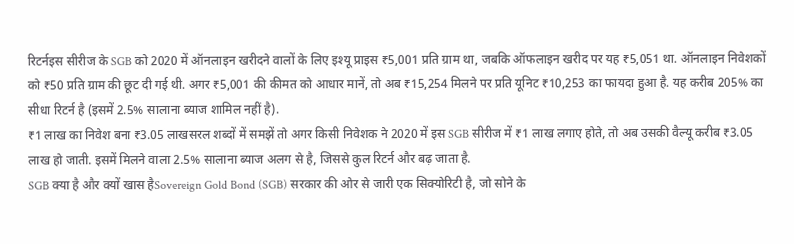रिटर्नइस सीरीज के SGB को 2020 में ऑनलाइन खरीदने वालों के लिए इश्यू प्राइस ₹5,001 प्रति ग्राम था, जबकि ऑफलाइन खरीद पर यह ₹5,051 था. ऑनलाइन निवेशकों को ₹50 प्रति ग्राम की छूट दी गई थी. अगर ₹5,001 की कीमत को आधार मानें, तो अब ₹15,254 मिलने पर प्रति यूनिट ₹10,253 का फायदा हुआ है. यह करीब 205% का सीधा रिटर्न है (इसमें 2.5% सालाना ब्याज शामिल नहीं है).
₹1 लाख का निवेश बना ₹3.05 लाखसरल शब्दों में समझें तो अगर किसी निवेशक ने 2020 में इस SGB सीरीज में ₹1 लाख लगाए होते, तो अब उसकी वैल्यू करीब ₹3.05 लाख हो जाती. इसमें मिलने वाला 2.5% सालाना ब्याज अलग से है, जिससे कुल रिटर्न और बढ़ जाता है.
SGB क्या है और क्यों खास हैSovereign Gold Bond (SGB) सरकार की ओर से जारी एक सिक्योरिटी है, जो सोने के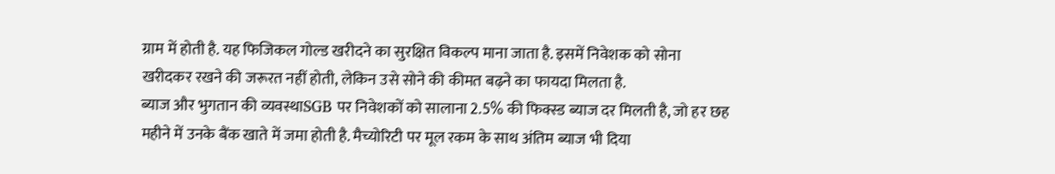ग्राम में होती है. यह फिजिकल गोल्ड खरीदने का सुरक्षित विकल्प माना जाता है. इसमें निवेशक को सोना खरीदकर रखने की जरूरत नहीं होती, लेकिन उसे सोने की कीमत बढ़ने का फायदा मिलता है.
ब्याज और भुगतान की व्यवस्थाSGB पर निवेशकों को सालाना 2.5% की फिक्स्ड ब्याज दर मिलती है, जो हर छह महीने में उनके बैंक खाते में जमा होती है. मैच्योरिटी पर मूल रकम के साथ अंतिम ब्याज भी दिया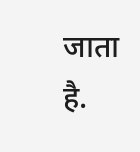जाता है.